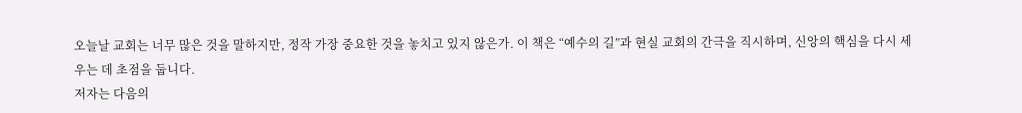오늘날 교회는 너무 많은 것을 말하지만, 정작 가장 중요한 것을 놓치고 있지 않은가. 이 책은 “예수의 길”과 현실 교회의 간극을 직시하며, 신앙의 핵심을 다시 세우는 데 초점을 둡니다.
저자는 다음의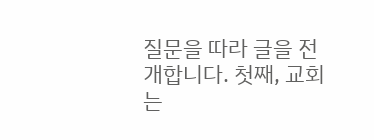질문을 따라 글을 전개합니다. 첫째, 교회는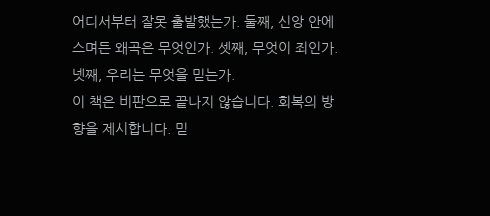어디서부터 잘못 출발했는가. 둘째, 신앙 안에 스며든 왜곡은 무엇인가. 셋째, 무엇이 죄인가. 넷째, 우리는 무엇을 믿는가.
이 책은 비판으로 끝나지 않습니다. 회복의 방향을 제시합니다. 믿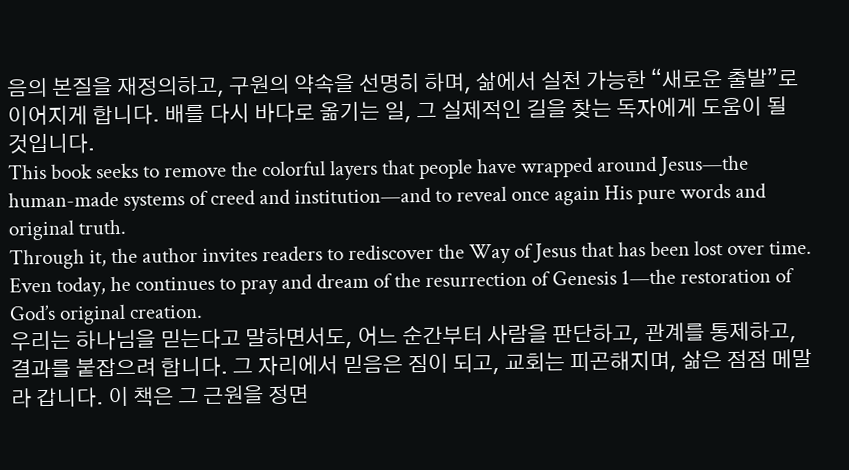음의 본질을 재정의하고, 구원의 약속을 선명히 하며, 삶에서 실천 가능한 “새로운 출발”로 이어지게 합니다. 배를 다시 바다로 옮기는 일, 그 실제적인 길을 찾는 독자에게 도움이 될 것입니다.
This book seeks to remove the colorful layers that people have wrapped around Jesus—the human-made systems of creed and institution—and to reveal once again His pure words and original truth.
Through it, the author invites readers to rediscover the Way of Jesus that has been lost over time.
Even today, he continues to pray and dream of the resurrection of Genesis 1—the restoration of God’s original creation.
우리는 하나님을 믿는다고 말하면서도, 어느 순간부터 사람을 판단하고, 관계를 통제하고, 결과를 붙잡으려 합니다. 그 자리에서 믿음은 짐이 되고, 교회는 피곤해지며, 삶은 점점 메말라 갑니다. 이 책은 그 근원을 정면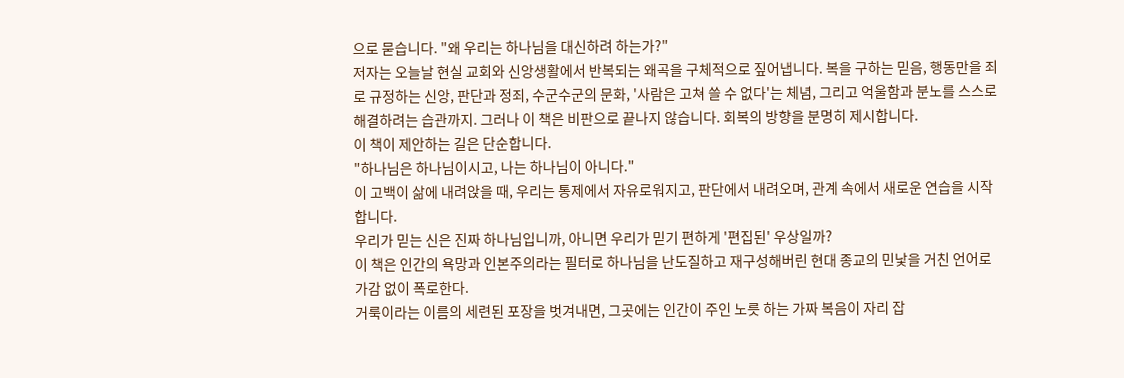으로 묻습니다. "왜 우리는 하나님을 대신하려 하는가?"
저자는 오늘날 현실 교회와 신앙생활에서 반복되는 왜곡을 구체적으로 짚어냅니다. 복을 구하는 믿음, 행동만을 죄로 규정하는 신앙, 판단과 정죄, 수군수군의 문화, '사람은 고쳐 쓸 수 없다'는 체념, 그리고 억울함과 분노를 스스로 해결하려는 습관까지. 그러나 이 책은 비판으로 끝나지 않습니다. 회복의 방향을 분명히 제시합니다.
이 책이 제안하는 길은 단순합니다.
"하나님은 하나님이시고, 나는 하나님이 아니다."
이 고백이 삶에 내려앉을 때, 우리는 통제에서 자유로워지고, 판단에서 내려오며, 관계 속에서 새로운 연습을 시작합니다.
우리가 믿는 신은 진짜 하나님입니까, 아니면 우리가 믿기 편하게 '편집된' 우상일까?
이 책은 인간의 욕망과 인본주의라는 필터로 하나님을 난도질하고 재구성해버린 현대 종교의 민낯을 거친 언어로 가감 없이 폭로한다.
거룩이라는 이름의 세련된 포장을 벗겨내면, 그곳에는 인간이 주인 노릇 하는 가짜 복음이 자리 잡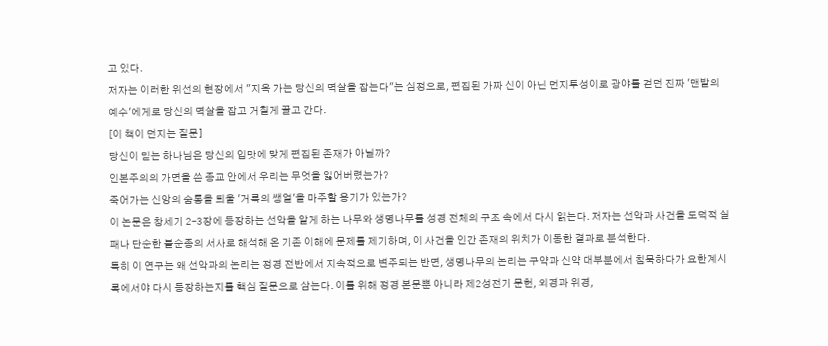고 있다.
저자는 이러한 위선의 현장에서 "지옥 가는 당신의 멱살을 잡는다"는 심정으로, 편집된 가짜 신이 아닌 먼지투성이로 광야를 걷던 진짜 '맨발의 예수'에게로 당신의 멱살을 잡고 거칠게 끌고 간다.
[이 책이 던지는 질문]
당신이 믿는 하나님은 당신의 입맛에 맞게 편집된 존재가 아닐까?
인본주의의 가면을 쓴 종교 안에서 우리는 무엇을 잃어버렸는가?
죽어가는 신앙의 숨통을 틔울 '거룩의 쌩얼'을 마주할 용기가 있는가?
이 논문은 창세기 2–3장에 등장하는 선악을 알게 하는 나무와 생명나무를 성경 전체의 구조 속에서 다시 읽는다. 저자는 선악과 사건을 도덕적 실패나 단순한 불순종의 서사로 해석해 온 기존 이해에 문제를 제기하며, 이 사건을 인간 존재의 위치가 이동한 결과로 분석한다.
특히 이 연구는 왜 선악과의 논리는 정경 전반에서 지속적으로 변주되는 반면, 생명나무의 논리는 구약과 신약 대부분에서 침묵하다가 요한계시록에서야 다시 등장하는지를 핵심 질문으로 삼는다. 이를 위해 정경 본문뿐 아니라 제2성전기 문헌, 외경과 위경,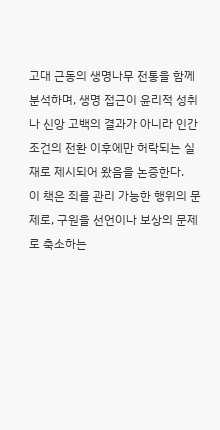고대 근동의 생명나무 전통을 함께 분석하며, 생명 접근이 윤리적 성취나 신앙 고백의 결과가 아니라 인간 조건의 전환 이후에만 허락되는 실재로 제시되어 왔음을 논증한다.
이 책은 죄를 관리 가능한 행위의 문제로, 구원을 선언이나 보상의 문제로 축소하는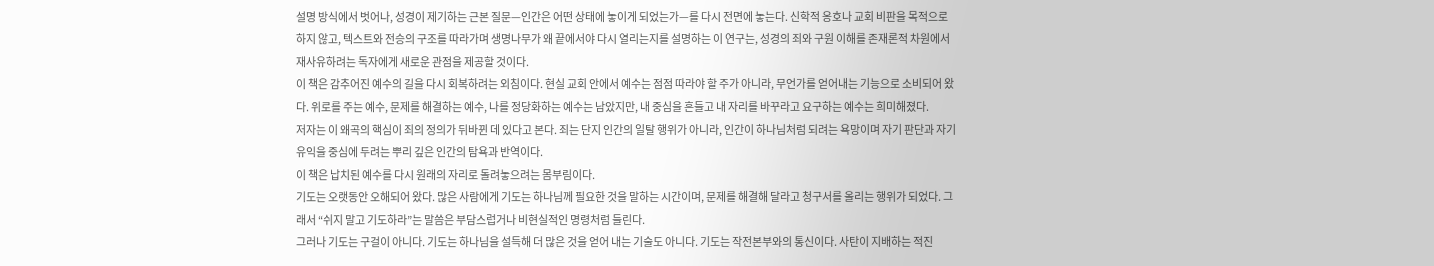설명 방식에서 벗어나, 성경이 제기하는 근본 질문—인간은 어떤 상태에 놓이게 되었는가—를 다시 전면에 놓는다. 신학적 옹호나 교회 비판을 목적으로 하지 않고, 텍스트와 전승의 구조를 따라가며 생명나무가 왜 끝에서야 다시 열리는지를 설명하는 이 연구는, 성경의 죄와 구원 이해를 존재론적 차원에서 재사유하려는 독자에게 새로운 관점을 제공할 것이다.
이 책은 감추어진 예수의 길을 다시 회복하려는 외침이다. 현실 교회 안에서 예수는 점점 따라야 할 주가 아니라, 무언가를 얻어내는 기능으로 소비되어 왔다. 위로를 주는 예수, 문제를 해결하는 예수, 나를 정당화하는 예수는 남았지만, 내 중심을 흔들고 내 자리를 바꾸라고 요구하는 예수는 희미해졌다.
저자는 이 왜곡의 핵심이 죄의 정의가 뒤바뀐 데 있다고 본다. 죄는 단지 인간의 일탈 행위가 아니라, 인간이 하나님처럼 되려는 욕망이며 자기 판단과 자기 유익을 중심에 두려는 뿌리 깊은 인간의 탐욕과 반역이다.
이 책은 납치된 예수를 다시 원래의 자리로 돌려놓으려는 몸부림이다.
기도는 오랫동안 오해되어 왔다. 많은 사람에게 기도는 하나님께 필요한 것을 말하는 시간이며, 문제를 해결해 달라고 청구서를 올리는 행위가 되었다. 그래서 “쉬지 말고 기도하라”는 말씀은 부담스럽거나 비현실적인 명령처럼 들린다.
그러나 기도는 구걸이 아니다. 기도는 하나님을 설득해 더 많은 것을 얻어 내는 기술도 아니다. 기도는 작전본부와의 통신이다. 사탄이 지배하는 적진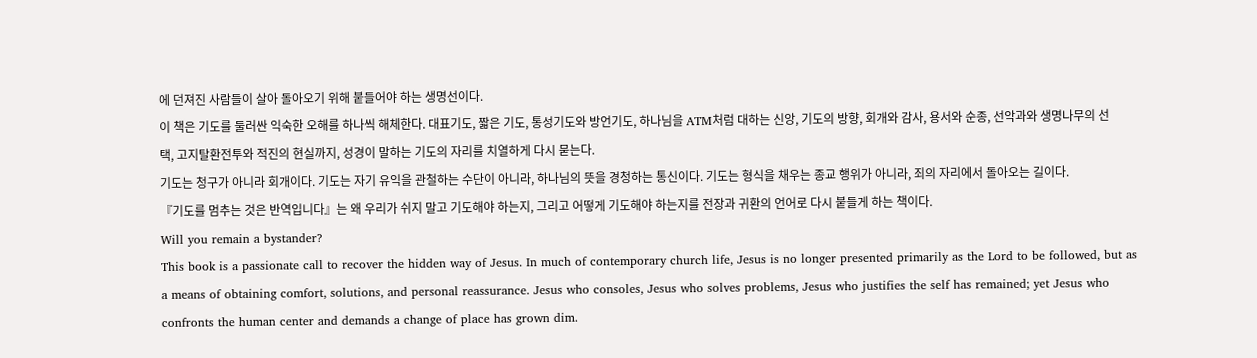에 던져진 사람들이 살아 돌아오기 위해 붙들어야 하는 생명선이다.
이 책은 기도를 둘러싼 익숙한 오해를 하나씩 해체한다. 대표기도, 짧은 기도, 통성기도와 방언기도, 하나님을 ATM처럼 대하는 신앙, 기도의 방향, 회개와 감사, 용서와 순종, 선악과와 생명나무의 선택, 고지탈환전투와 적진의 현실까지, 성경이 말하는 기도의 자리를 치열하게 다시 묻는다.
기도는 청구가 아니라 회개이다. 기도는 자기 유익을 관철하는 수단이 아니라, 하나님의 뜻을 경청하는 통신이다. 기도는 형식을 채우는 종교 행위가 아니라, 죄의 자리에서 돌아오는 길이다.
『기도를 멈추는 것은 반역입니다』는 왜 우리가 쉬지 말고 기도해야 하는지, 그리고 어떻게 기도해야 하는지를 전장과 귀환의 언어로 다시 붙들게 하는 책이다.
Will you remain a bystander?
This book is a passionate call to recover the hidden way of Jesus. In much of contemporary church life, Jesus is no longer presented primarily as the Lord to be followed, but as a means of obtaining comfort, solutions, and personal reassurance. Jesus who consoles, Jesus who solves problems, Jesus who justifies the self has remained; yet Jesus who confronts the human center and demands a change of place has grown dim.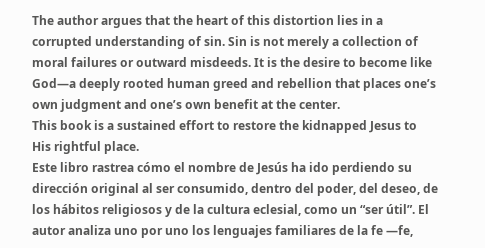The author argues that the heart of this distortion lies in a corrupted understanding of sin. Sin is not merely a collection of moral failures or outward misdeeds. It is the desire to become like God—a deeply rooted human greed and rebellion that places one’s own judgment and one’s own benefit at the center.
This book is a sustained effort to restore the kidnapped Jesus to His rightful place.
Este libro rastrea cómo el nombre de Jesús ha ido perdiendo su dirección original al ser consumido, dentro del poder, del deseo, de los hábitos religiosos y de la cultura eclesial, como un “ser útil”. El autor analiza uno por uno los lenguajes familiares de la fe —fe,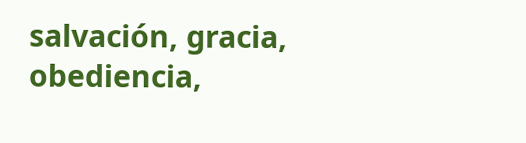salvación, gracia, obediencia,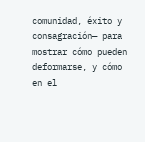comunidad, éxito y consagración— para mostrar cómo pueden deformarse, y cómo en el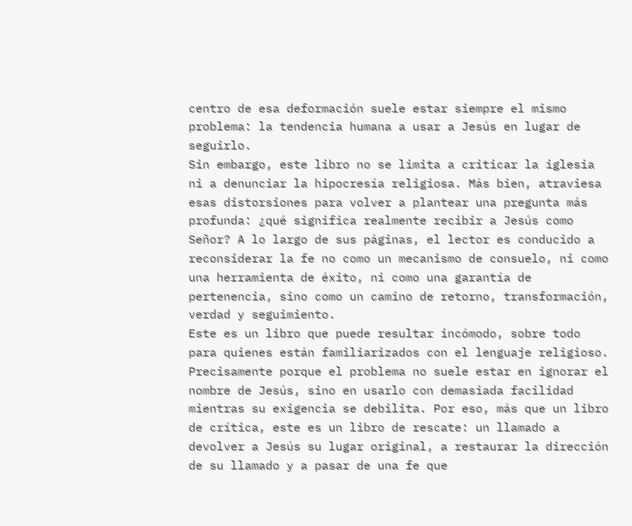centro de esa deformación suele estar siempre el mismo problema: la tendencia humana a usar a Jesús en lugar de seguirlo.
Sin embargo, este libro no se limita a criticar la iglesia ni a denunciar la hipocresía religiosa. Más bien, atraviesa esas distorsiones para volver a plantear una pregunta más profunda: ¿qué significa realmente recibir a Jesús como Señor? A lo largo de sus páginas, el lector es conducido a reconsiderar la fe no como un mecanismo de consuelo, ni como una herramienta de éxito, ni como una garantía de pertenencia, sino como un camino de retorno, transformación, verdad y seguimiento.
Este es un libro que puede resultar incómodo, sobre todo para quienes están familiarizados con el lenguaje religioso. Precisamente porque el problema no suele estar en ignorar el nombre de Jesús, sino en usarlo con demasiada facilidad mientras su exigencia se debilita. Por eso, más que un libro de crítica, este es un libro de rescate: un llamado a devolver a Jesús su lugar original, a restaurar la dirección de su llamado y a pasar de una fe que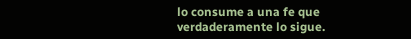lo consume a una fe que verdaderamente lo sigue.